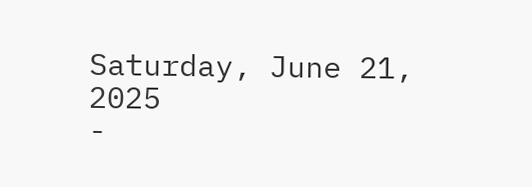Saturday, June 21, 2025
-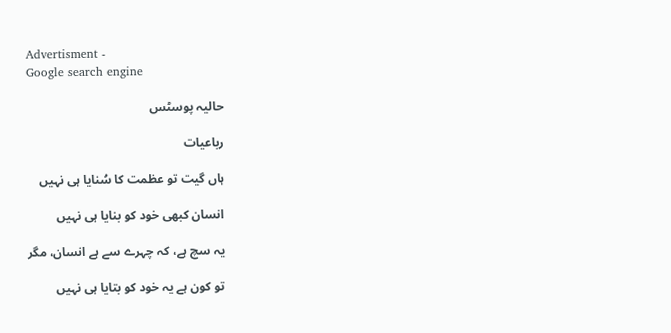Advertisment -
Google search engine

حالیہ پوسٹس

رباعیات

ہاں گیت تو عظمت کا سُنایا ہی نہیں

انسان کبھی خود کو بنایا ہی نہیں

یہ سچ ہے، کہ چہرے سے ہے انسان، مگر

تو کون ہے یہ خود کو بتایا ہی نہیں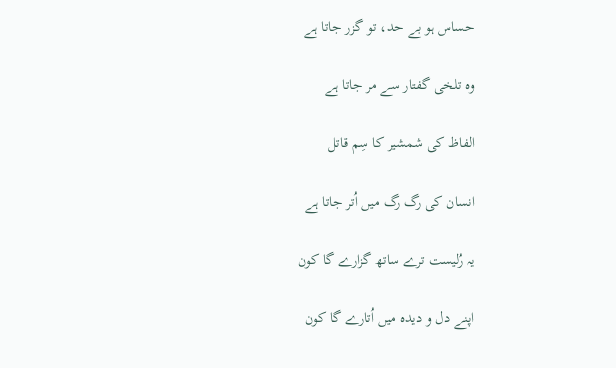حساس ہو بے حد، تو گزر جاتا ہے

وہ تلخی گفتار سے مر جاتا ہے

الفاظ کی شمشیر کا سِم قاتل

انسان کی رگ رگ میں اُتر جاتا ہے

یہ رُلیست ترے ساتھ گزارے گا کون

اپنے دل و دیدہ میں اُتارے گا کون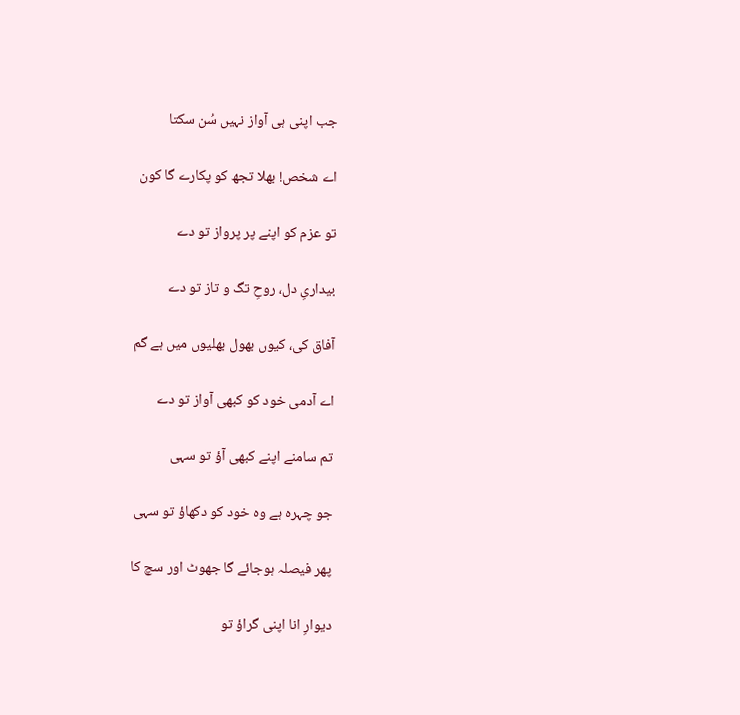جب اپنی ہی آواز نہیں سُن سکتا

اے شخص! بھلا تجھ کو پکارے گا کون

تو عزم کو اپنے پر پرواز تو دے

بیداریِ دل، روحِ تگ و تاز تو دے

آفاق کی، کیوں بھول بھلیوں میں ہے گم

اے آدمی خود کو کبھی آواز تو دے

تم سامنے اپنے کبھی آؤ تو سہی

جو چہرہ ہے وہ خود کو دکھاؤ تو سہی

پھر فیصلہ ہوجائے گا جھوٹ اور سچ کا

دیوارِ انا اپنی گراؤ تو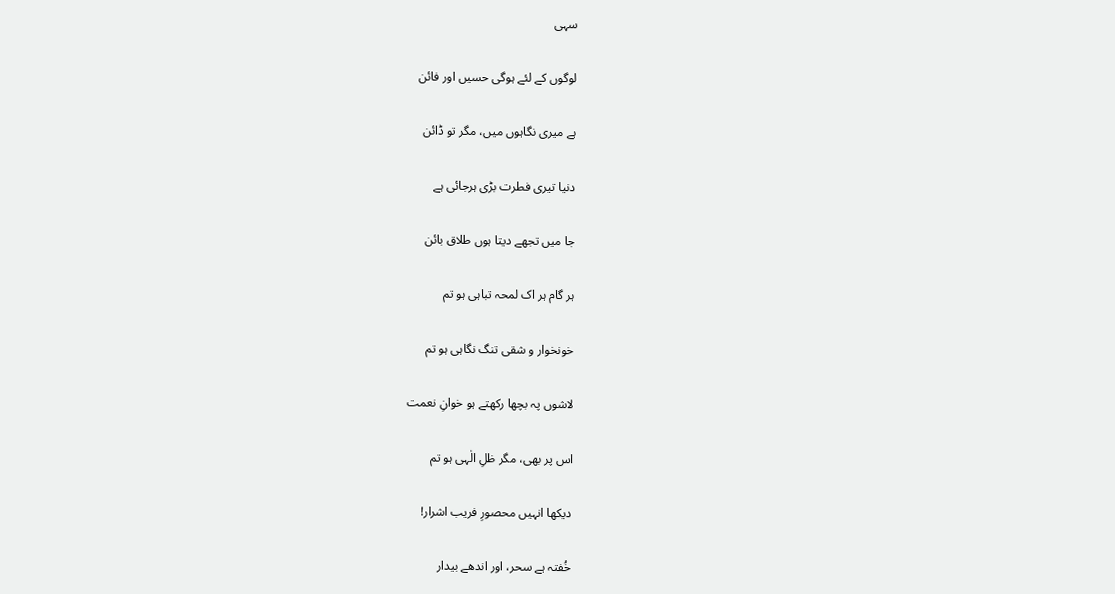سہی

لوگوں کے لئے ہوگی حسیں اور فائن

ہے میری نگاہوں میں، مگر تو ڈائن

دنیا تیری فطرت بڑی ہرجائی ہے

جا میں تجھے دیتا ہوں طلاق بائن

ہر گام ہر اک لمحہ تباہی ہو تم

خونخوار و شقی تنگ نگاہی ہو تم

لاشوں پہ بچھا رکھتے ہو خوانِ نعمت

اس پر بھی، مگر ظلِ الٰہی ہو تم

دیکھا انہیں محصورِ فریب اشرار!

خُفتہ ہے سحر، اور اندھے بیدار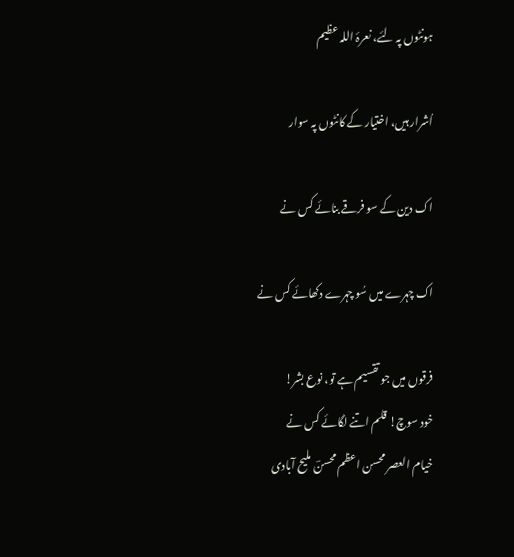ہونٹوں پہ لئے، نعرۂ اللہ عظیم

اُشرار ہیں، اختیار کے کانٹوں پہ سوار

اک دین کے سو فرقے بنائے کس نے

اک چہرے میں سُو چہرے دکھائے کس نے

فرقوں میں جو تقسیم ہے تو، نوع بشر!
خود سوچ! قلم اتنے لگائے کس نے
خیام العصر محسن اعظم محسنؔ ملیح آبادی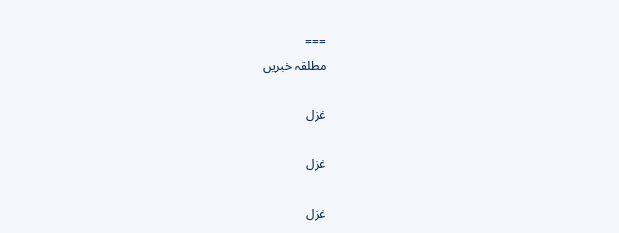===
مطلقہ خبریں

غزل

غزل

غزل